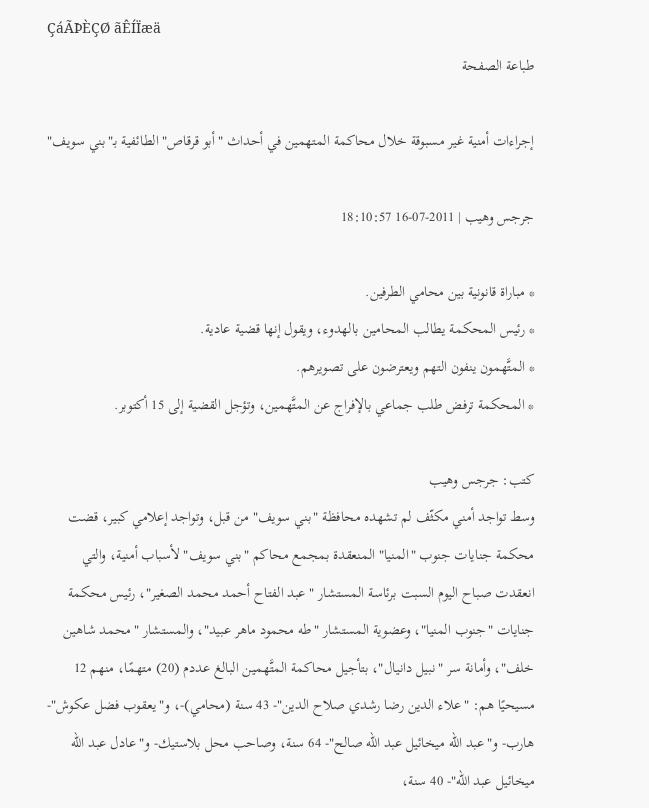ÇáÃÞÈÇØ ãÊÍÏæä
طباعة الصفحة

إجراءات أمنية غير مسبوقة خلال محاكمة المتهمين في أحداث "أبو قرقاص" الطائفية بـ"بني سويف"

جرجس وهيب | 2011-07-16 18:10:57

* مباراة قانونية بين محامي الطرفين.
* رئيس المحكمة يطالب المحامين بالهدوء، ويقول إنها قضية عادية.
* المتَّهمون ينفون التهم ويعترضون على تصويرهم.
* المحكمة ترفض طلب جماعي بالإفراج عن المتَّهمين، وتؤجل القضية إلى 15 أكتوبر.

كتب: جرجس وهيب
وسط تواجد أمني مكثّف لم تشهده محافظة "بني سويف" من قبل، وتواجد إعلامي كبير، قضت محكمة جنايات جنوب "المنيا" المنعقدة بمجمع محاكم "بني سويف" لأسباب أمنية، والتي انعقدت صباح اليوم السبت برئاسة المستشار "عبد الفتاح أحمد محمد الصغير"، رئيس محكمة جنايات "جنوب المنيا"، وعضوية المستشار "طه محمود ماهر عبيد"، والمستشار "محمد شاهين خلف"، وأمانة سر "نبيل دانيال"، بتأجيل محاكمة المتَّهمين البالغ عددم (20) متهمًا، منهم 12 مسيحيًا هم: "علاء الدين رضا رشدي صلاح الدين"- 43 سنة (محامي)-، و"يعقوب فضل عكوش"- هارب- و"عبد الله ميخائيل عبد الله صالح"- 64 سنة، وصاحب محل بلاستيك- و"عادل عبد الله ميخائيل عبد الله"- 40 سنة،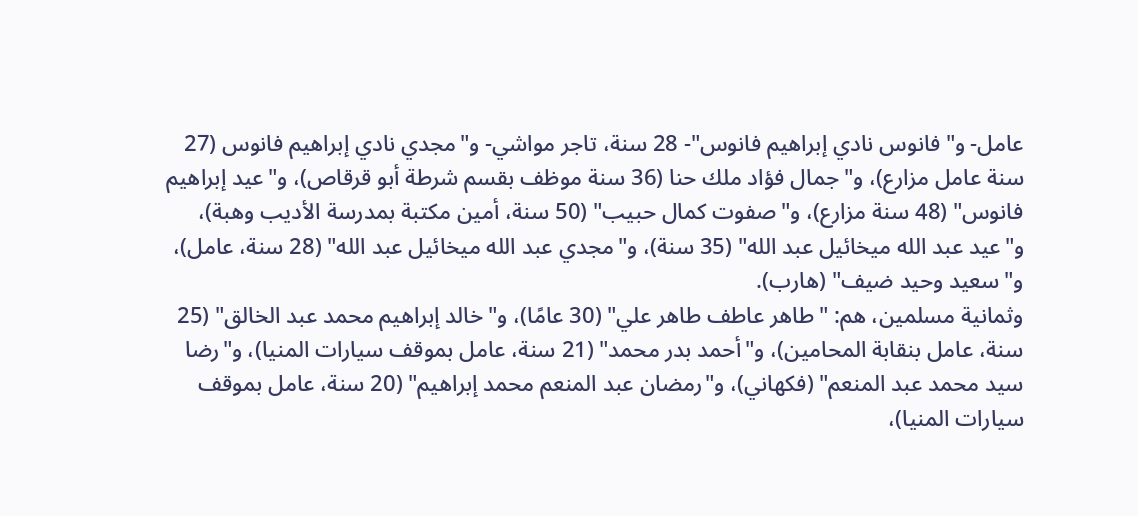عامل- و"فانوس نادي إبراهيم فانوس"- 28 سنة، تاجر مواشي- و"مجدي نادي إبراهيم فانوس (27 سنة عامل مزارع)، و"جمال فؤاد ملك حنا (36 سنة موظف بقسم شرطة أبو قرقاص)، و"عيد إبراهيم فانوس" (48 سنة مزارع)، و"صفوت كمال حبيب" (50 سنة، أمين مكتبة بمدرسة الأديب وهبة)، و"عيد عبد الله ميخائيل عبد الله" (35 سنة)، و"مجدي عبد الله ميخائيل عبد الله" (28 سنة، عامل)، و"سعيد وحيد ضيف" (هارب).
وثمانية مسلمين، هم: "طاهر عاطف طاهر علي" (30 عامًا)، و"خالد إبراهيم محمد عبد الخالق" (25 سنة، عامل بنقابة المحامين)، و"أحمد بدر محمد" (21 سنة، عامل بموقف سيارات المنيا)، و"رضا سيد محمد عبد المنعم" (فكهاني)، و"رمضان عبد المنعم محمد إبراهيم" (20 سنة، عامل بموقف سيارات المنيا)،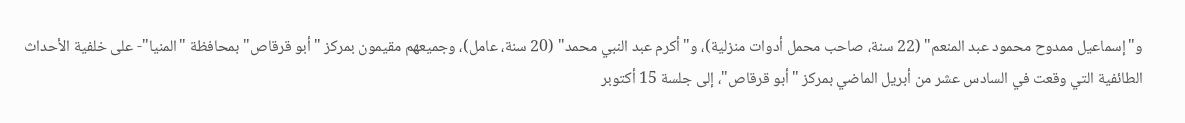و"إسماعيل ممدوح محمود عبد المنعم" (22 سنة، صاحب محمل أدوات منزلية)، و"أكرم عبد النبي محمد" (20 سنة، عامل)، وجميعهم مقيمون بمركز "أبو قرقاص" بمحافظة "المنيا"- على خلفية الأحداث الطائفية التي وقعت في السادس عشر من أبريل الماضي بمركز "أبو قرقاص"، إلى جلسة 15 أكتوبر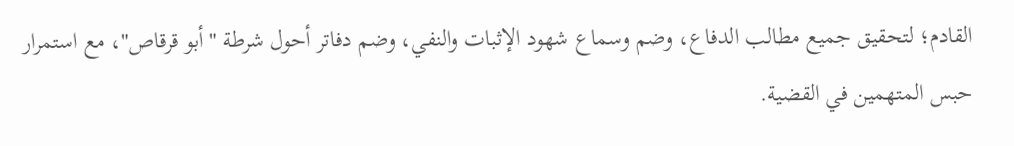القادم؛ لتحقيق جميع مطالب الدفاع، وضم وسماع شهود الإثبات والنفي، وضم دفاتر أحول شرطة "أبو قرقاص"، مع استمرار حبس المتهمين في القضية.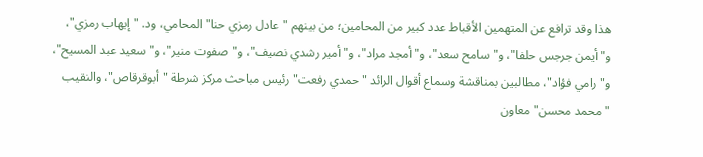هذا وقد ترافع عن المتهمين الأقباط عدد كبير من المحامين؛ من بينهم "عادل رمزي حنا" المحامي، ود. "إيهاب رمزي"، و"أيمن جرجس حلفا"، و"سامح سعد"، و"أمجد مراد"، و"أمير رشدي نصيف"، و"صفوت منير"، و"سعيد عبد المسيح"، و"رامي فؤاد"، مطالبين بمناقشة وسماع أقوال الرائد "حمدي رفعت" رئيس مباحث مركز شرطة "أبوقرقاص"، والنقيب "محمد محسن" معاون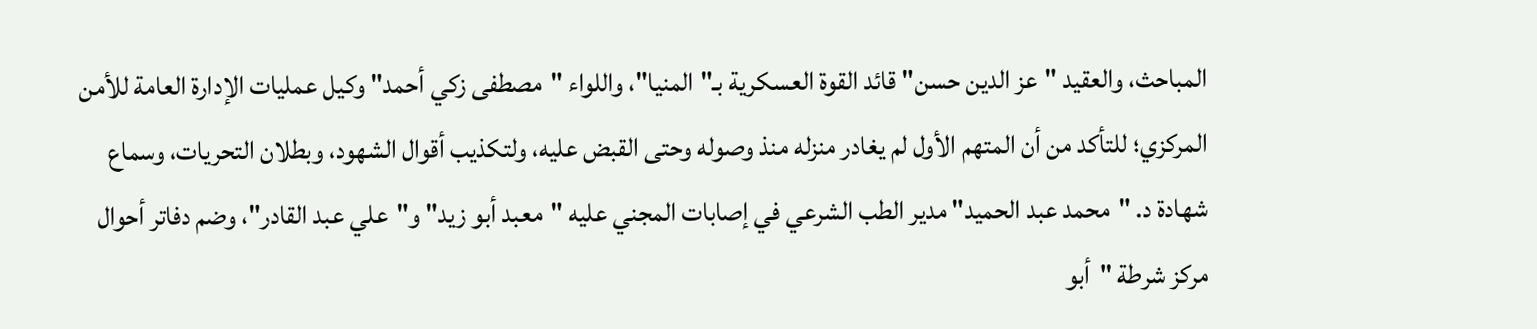المباحث، والعقيد "عز الدين حسن" قائد القوة العسكرية بـ"المنيا"، واللواء "مصطفى زكي أحمد" وكيل عمليات الإدارة العامة للأمن المركزي؛ للتأكد من أن المتهم الأول لم يغادر منزله منذ وصوله وحتى القبض عليه، ولتكذيب أقوال الشهود، وبطلان التحريات، وسماع شهادة د. "محمد عبد الحميد" مدير الطب الشرعي في إصابات المجني عليه "معبد أبو زيد" و"علي عبد القادر"، وضم دفاتر أحوال مركز شرطة "أبو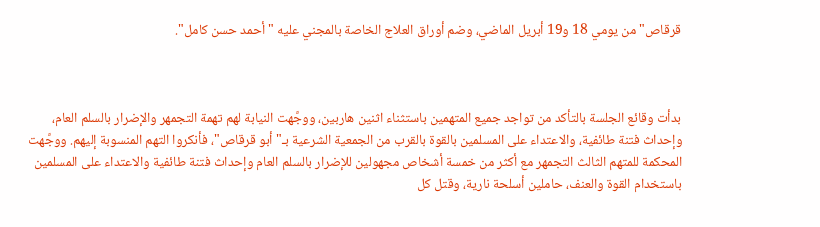قرقاص" من يومي 18 و19 أبريل الماضي، وضم أوراق العلاج الخاصة بالمجني عليه "أحمد حسن كامل".



بدأت وقائع الجلسة بالتأكد من تواجد جميع المتهمين باستثناء اثنين هاربين، ووجَّهت النيابة لهم تهمة التجمهر والإضرار بالسلم العام، وإحداث فتنة طائفية، والاعتداء على المسلمين بالقوة بالقرب من الجمعية الشرعية بـ"أبو قرقاص"، فأنكروا التهم المنسوبة إليهم. ووجَّهت المحكمة للمتهم الثالث التجمهر مع أكثر من خمسة أشخاص مجهولين للإضرار بالسلم العام وإحداث فتنة طائفية والاعتداء على المسلمين باستخدام القوة والعنف، حاملين أسلحة نارية، وقتل كل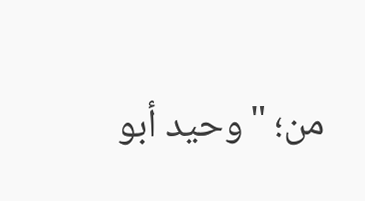من؛ "وحيد أبو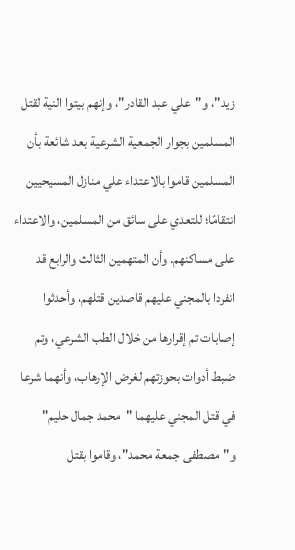زيد"، و"علي عبد القادر"، وإنهم بيتوا النية لقتل المسلمين بجوار الجمعية الشرعية بعد شائعة بأن المسلمين قاموا بالاعتداء علي منازل المسيحيين انتقامًا؛ للتعدي على سائق من المسلمين، والاعتداء على مساكنهم. وأن المتهمين الثالث والرابع قد انفردا بالمجني عليهم قاصدين قتلهم، وأحدثوا إصابات تم إقرارها من خلال الطب الشرعي، وتم ضبط أدوات بحوزتهم لغرض الإرهاب، وأنهما شرعا في قتل المجني عليهما "محمد جمال حليم" و"مصطفى جمعة محمد"، وقاموا بقتل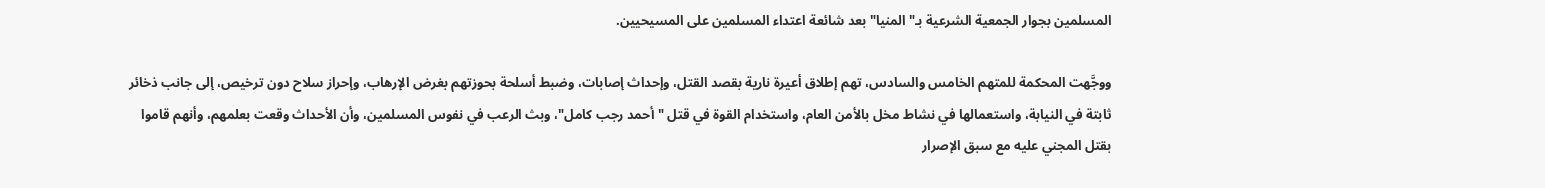المسلمين بجوار الجمعية الشرعية بـ"المنيا" بعد شائعة اعتداء المسلمين على المسيحيين.

ووجَّهت المحكمة للمتهم الخامس والسادس، تهم إطلاق أعيرة نارية بقصد القتل، وإحداث إصابات، وضبط أسلحة بحوزتهم بغرض الإرهاب، وإحراز سلاح دون ترخيص، إلى جانب ذخائر ثابتة في النيابة، واستعمالها في نشاط مخل بالأمن العام، واستخدام القوة في قتل "أحمد رجب كامل"، وبث الرعب في نفوس المسلمين، وأن الأحداث وقعت بعلمهم، وأنهم قاموا بقتل المجني عليه مع سبق الإصرار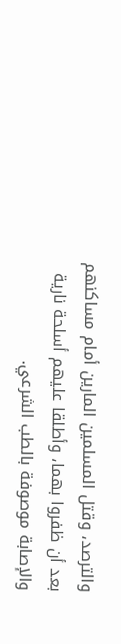والترصد، وقتل المسلمين المارين أمام مساكنهم بعد أن ظفروا بهما، وأطلقا عليهم أسلحة نارية والإصابة موصوفة بالطب الشرعي.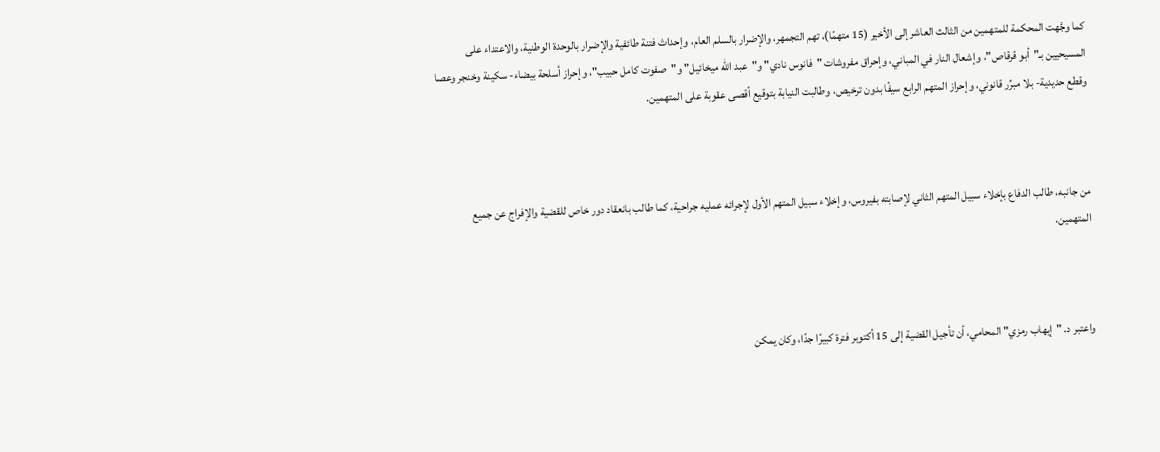كما وجَّهت المحكمة للمتهمين من الثالث العاشر إلى الأخير (15 متهمًا)، تهم التجمهر، والإضرار بالسلم العام، وإحداث فتنة طائفية والإضرار بالوحدة الوطنية، والاعتداء على المسيحيين بـ"أبو قرقاص"، وإشعال النار في المباني، وإحراق مفروشات "فانوس نادي" و"عبد الله ميخائيل" و"صفوت كامل حبيب"، وإحراز أسلحة بيضاء- سكينة وخنجر وعصا وقطع حديدية- بلا مبرِّر قانوني، وإحراز المتهم الرابع سيفًا بدون ترخيص، وطالبت النيابة بتوقيع أقصى عقوبة على المتهمين.



من جانبه، طالب الدفاع بإخلاء سبيل المتهم الثاني لإصابته بفيروس، وإخلاء سبيل المتهم الأول لإجرائه عمليه جراحية، كما طالب بانعقاد دور خاص للقضية والإفراج عن جميع المتهمين.



واعتبر د. "إيهاب رمزي" المحامي، أن تأجيل القضية إلى 15 أكتوبر فترة كبيرًا جدًا، وكان يمكن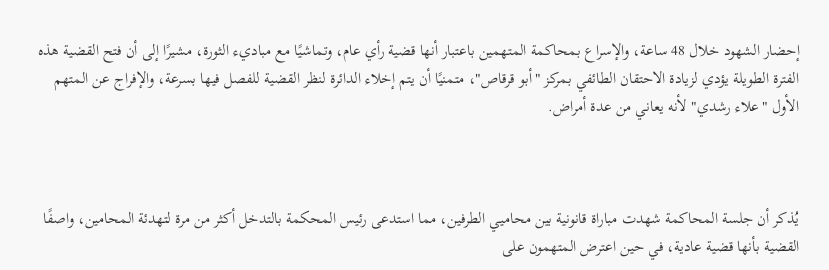إحضار الشهود خلال 48 ساعة، والإسراع بمحاكمة المتهمين باعتبار أنها قضية رأي عام، وتماشيًا مع مباديء الثورة، مشيرًا إلى أن فتح القضية هذه الفترة الطويلة يؤدي لزيادة الاحتقان الطائفي بمركز "أبو قرقاص"، متمنيًا أن يتم إخلاء الدائرة لنظر القضية للفصل فيها بسرعة، والإفراج عن المتهم الأول "علاء رشدي" لأنه يعاني من عدة أمراض.



يُذكر أن جلسة المحاكمة شهدت مباراة قانونية بين محاميي الطرفين، مما استدعى رئيس المحكمة بالتدخل أكثر من مرة لتهدئة المحامين، واصفًا القضية بأنها قضية عادية، في حين اعترض المتهمون على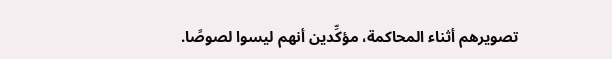تصويرهم أثناء المحاكمة، مؤكِّدين أنهم ليسوا لصوصًا.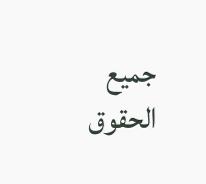جميع الحقوق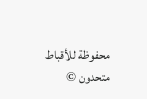محفوظة للأقباط متحدون ©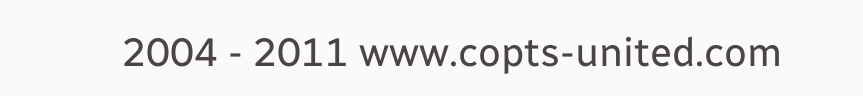2004 - 2011 www.copts-united.com